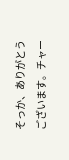そっか、ありがとうございます。チャー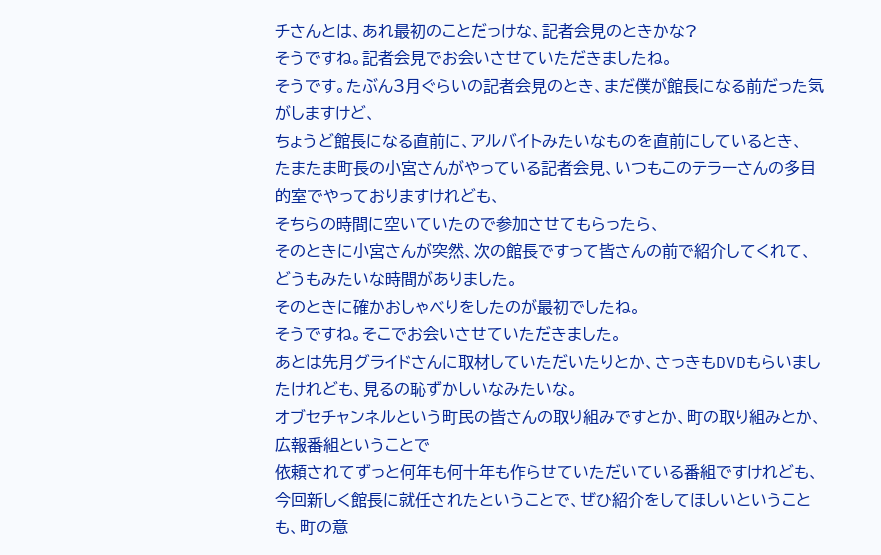チさんとは、あれ最初のことだっけな、記者会見のときかな?
そうですね。記者会見でお会いさせていただきましたね。
そうです。たぶん3月ぐらいの記者会見のとき、まだ僕が館長になる前だった気がしますけど、
ちょうど館長になる直前に、アルバイトみたいなものを直前にしているとき、
たまたま町長の小宮さんがやっている記者会見、いつもこのテラーさんの多目的室でやっておりますけれども、
そちらの時間に空いていたので参加させてもらったら、
そのときに小宮さんが突然、次の館長ですって皆さんの前で紹介してくれて、どうもみたいな時間がありました。
そのときに確かおしゃべりをしたのが最初でしたね。
そうですね。そこでお会いさせていただきました。
あとは先月グライドさんに取材していただいたりとか、さっきもDVDもらいましたけれども、見るの恥ずかしいなみたいな。
オブセチャンネルという町民の皆さんの取り組みですとか、町の取り組みとか、広報番組ということで
依頼されてずっと何年も何十年も作らせていただいている番組ですけれども、
今回新しく館長に就任されたということで、ぜひ紹介をしてほしいということも、町の意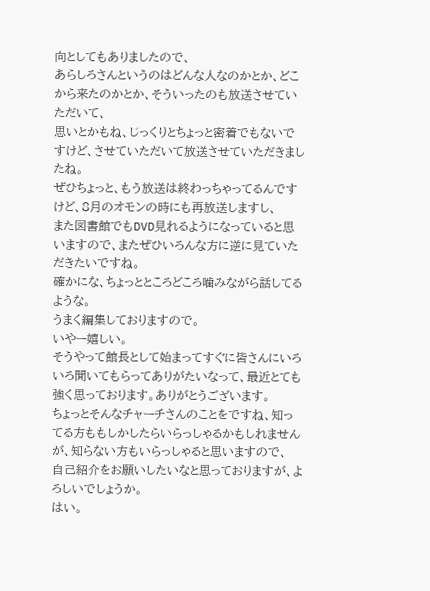向としてもありましたので、
あらしろさんというのはどんな人なのかとか、どこから来たのかとか、そういったのも放送させていただいて、
思いとかもね、じっくりとちょっと密着でもないですけど、させていただいて放送させていただきましたね。
ぜひちょっと、もう放送は終わっちゃってるんですけど、8月のオモンの時にも再放送しますし、
また図書館でもDVD見れるようになっていると思いますので、またぜひいろんな方に逆に見ていただきたいですね。
確かにな、ちょっとところどころ噛みながら話してるような。
うまく編集しておりますので。
いやー嬉しい。
そうやって館長として始まってすぐに皆さんにいろいろ聞いてもらってありがたいなって、最近とても強く思っております。ありがとうございます。
ちょっとそんなチャーチさんのことをですね、知ってる方ももしかしたらいらっしゃるかもしれませんが、知らない方もいらっしゃると思いますので、
自己紹介をお願いしたいなと思っておりますが、よろしいでしょうか。
はい。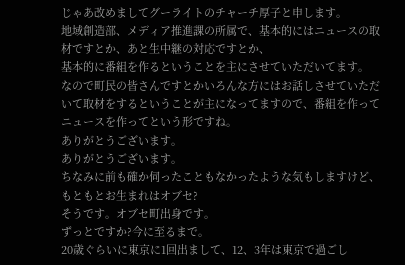じゃあ改めましてグーライトのチャーチ厚子と申します。
地域創造部、メディア推進課の所属で、基本的にはニュースの取材ですとか、あと生中継の対応ですとか、
基本的に番組を作るということを主にさせていただいてます。
なので町民の皆さんですとかいろんな方にはお話しさせていただいて取材をするということが主になってますので、番組を作ってニュースを作ってという形ですね。
ありがとうございます。
ありがとうございます。
ちなみに前も確か伺ったこともなかったような気もしますけど、もともとお生まれはオブセ?
そうです。オブセ町出身です。
ずっとですか?今に至るまで。
20歳ぐらいに東京に1回出まして、12、3年は東京で過ごし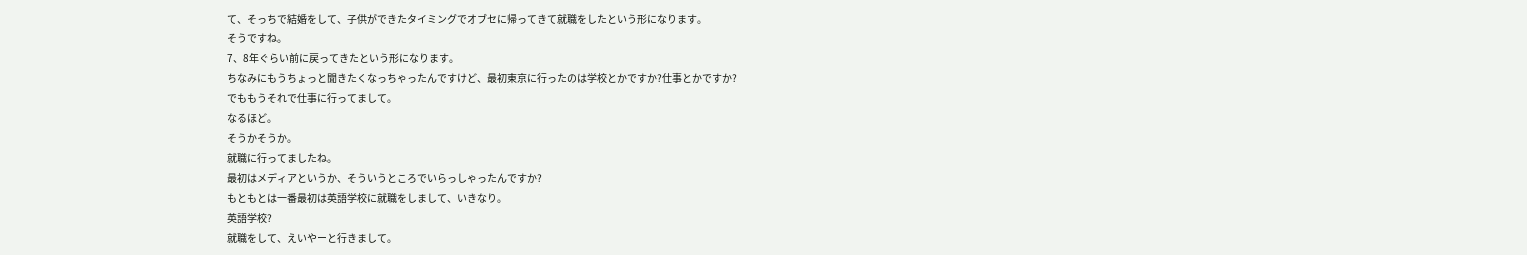て、そっちで結婚をして、子供ができたタイミングでオブセに帰ってきて就職をしたという形になります。
そうですね。
7、8年ぐらい前に戻ってきたという形になります。
ちなみにもうちょっと聞きたくなっちゃったんですけど、最初東京に行ったのは学校とかですか?仕事とかですか?
でももうそれで仕事に行ってまして。
なるほど。
そうかそうか。
就職に行ってましたね。
最初はメディアというか、そういうところでいらっしゃったんですか?
もともとは一番最初は英語学校に就職をしまして、いきなり。
英語学校?
就職をして、えいやーと行きまして。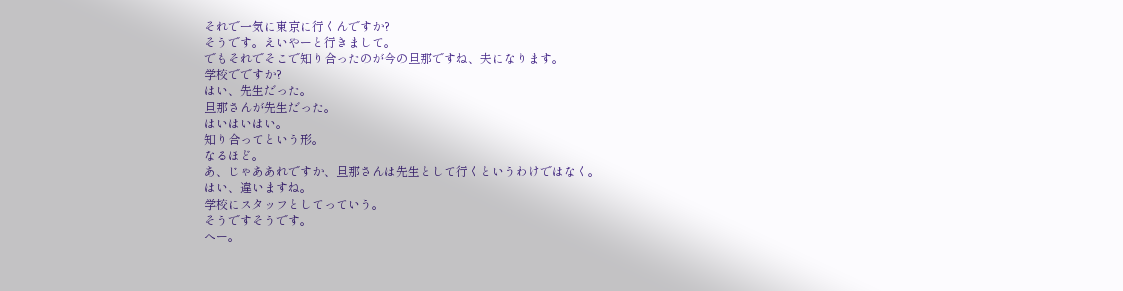それで一気に東京に行くんですか?
そうです。えいやーと行きまして。
でもそれでそこで知り合ったのが今の旦那ですね、夫になります。
学校でですか?
はい、先生だった。
旦那さんが先生だった。
はいはいはい。
知り合ってという形。
なるほど。
あ、じゃああれですか、旦那さんは先生として行くというわけではなく。
はい、違いますね。
学校にスタッフとしてっていう。
そうですそうです。
へー。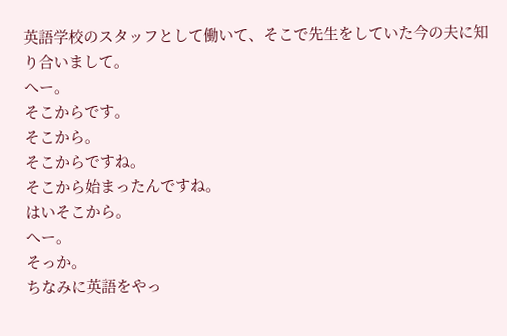英語学校のスタッフとして働いて、そこで先生をしていた今の夫に知り合いまして。
へー。
そこからです。
そこから。
そこからですね。
そこから始まったんですね。
はいそこから。
へー。
そっか。
ちなみに英語をやっ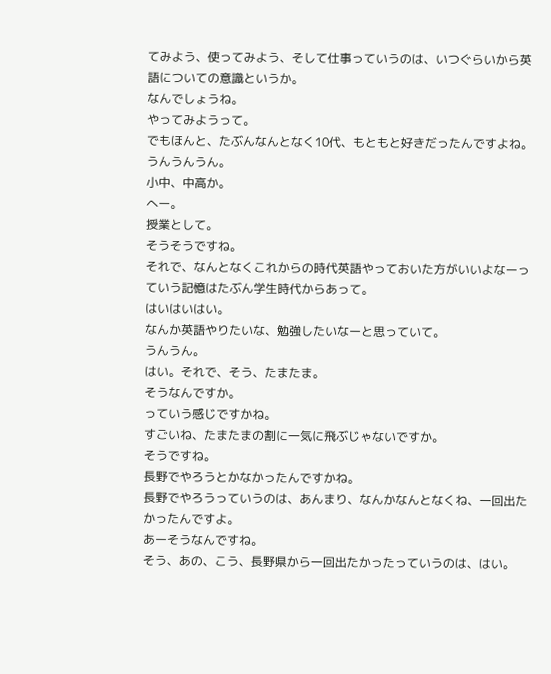てみよう、使ってみよう、そして仕事っていうのは、いつぐらいから英語についての意識というか。
なんでしょうね。
やってみようって。
でもほんと、たぶんなんとなく10代、もともと好きだったんですよね。
うんうんうん。
小中、中高か。
へー。
授業として。
そうそうですね。
それで、なんとなくこれからの時代英語やっておいた方がいいよなーっていう記憶はたぶん学生時代からあって。
はいはいはい。
なんか英語やりたいな、勉強したいなーと思っていて。
うんうん。
はい。それで、そう、たまたま。
そうなんですか。
っていう感じですかね。
すごいね、たまたまの割に一気に飛ぶじゃないですか。
そうですね。
長野でやろうとかなかったんですかね。
長野でやろうっていうのは、あんまり、なんかなんとなくね、一回出たかったんですよ。
あーそうなんですね。
そう、あの、こう、長野県から一回出たかったっていうのは、はい。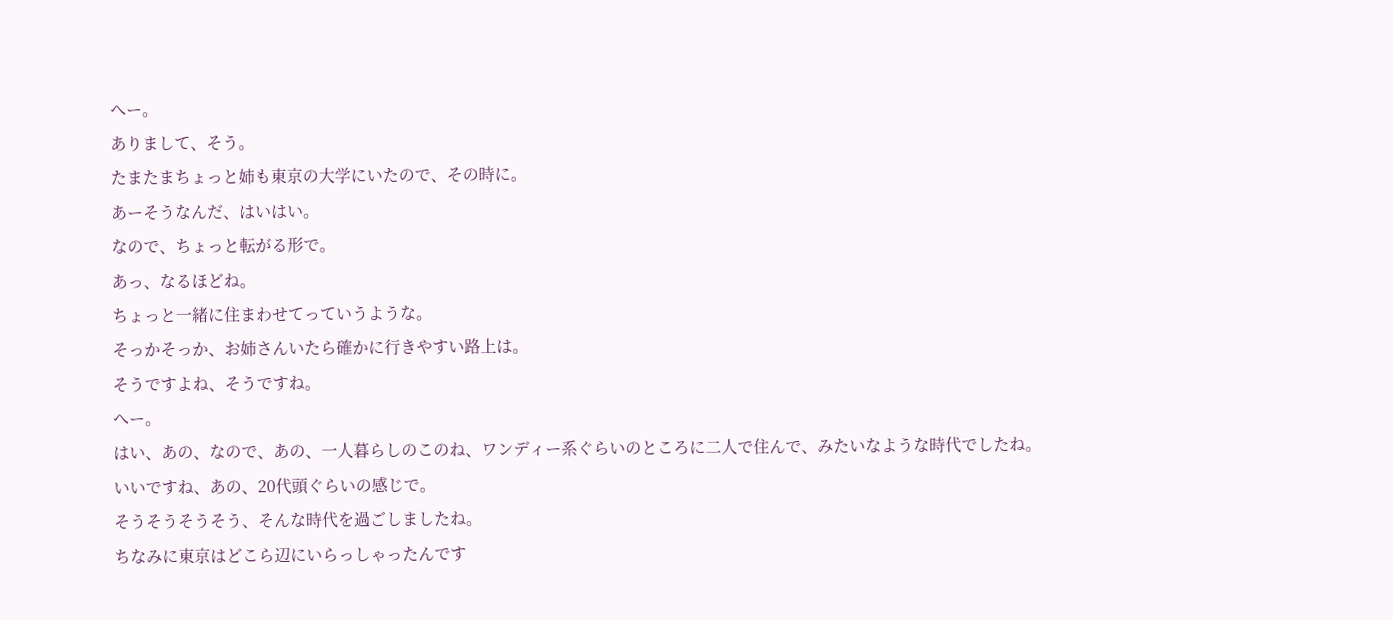へー。
ありまして、そう。
たまたまちょっと姉も東京の大学にいたので、その時に。
あーそうなんだ、はいはい。
なので、ちょっと転がる形で。
あっ、なるほどね。
ちょっと一緒に住まわせてっていうような。
そっかそっか、お姉さんいたら確かに行きやすい路上は。
そうですよね、そうですね。
へー。
はい、あの、なので、あの、一人暮らしのこのね、ワンディー系ぐらいのところに二人で住んで、みたいなような時代でしたね。
いいですね、あの、20代頭ぐらいの感じで。
そうそうそうそう、そんな時代を過ごしましたね。
ちなみに東京はどこら辺にいらっしゃったんです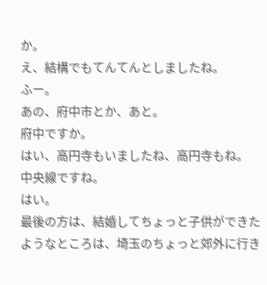か。
え、結構でもてんてんとしましたね。
ふー。
あの、府中市とか、あと。
府中ですか。
はい、高円寺もいましたね、高円寺もね。
中央線ですね。
はい。
最後の方は、結婚してちょっと子供ができたようなところは、埼玉のちょっと郊外に行き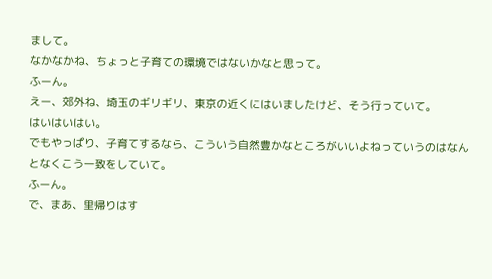まして。
なかなかね、ちょっと子育ての環境ではないかなと思って。
ふーん。
えー、郊外ね、埼玉のギリギリ、東京の近くにはいましたけど、そう行っていて。
はいはいはい。
でもやっぱり、子育てするなら、こういう自然豊かなところがいいよねっていうのはなんとなくこう一致をしていて。
ふーん。
で、まあ、里帰りはす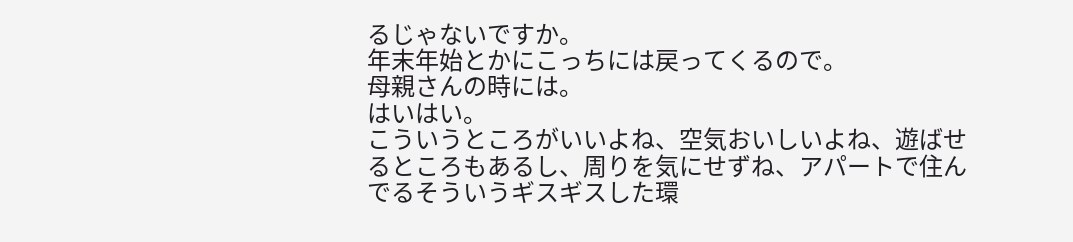るじゃないですか。
年末年始とかにこっちには戻ってくるので。
母親さんの時には。
はいはい。
こういうところがいいよね、空気おいしいよね、遊ばせるところもあるし、周りを気にせずね、アパートで住んでるそういうギスギスした環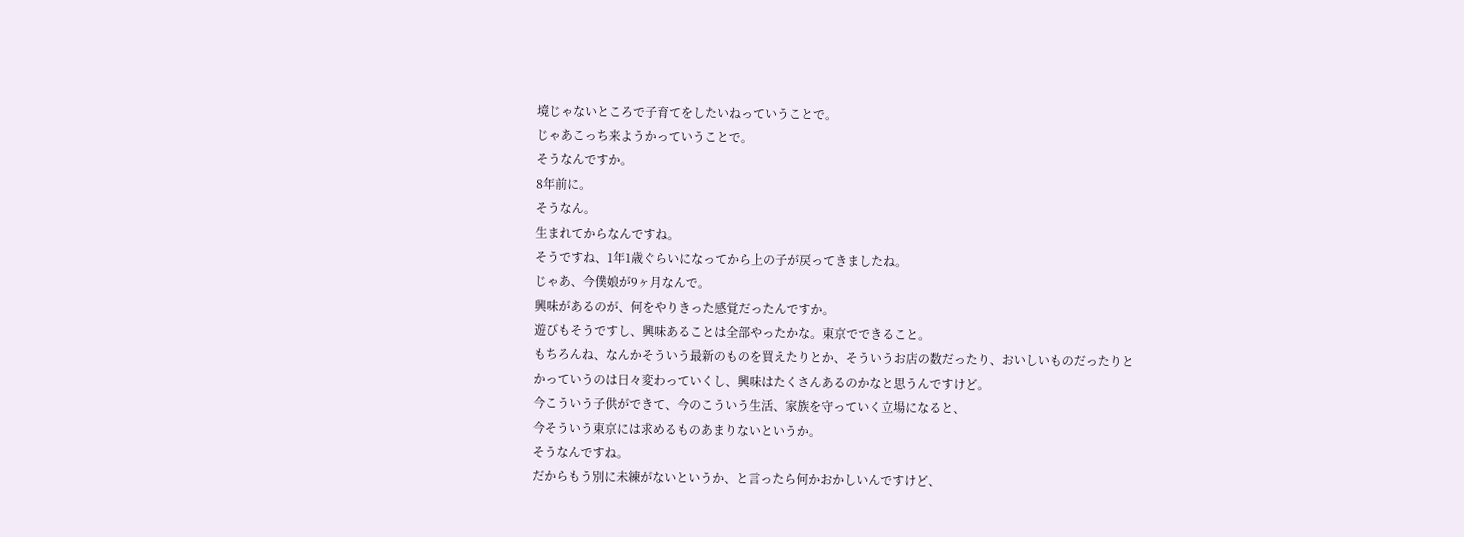境じゃないところで子育てをしたいねっていうことで。
じゃあこっち来ようかっていうことで。
そうなんですか。
8年前に。
そうなん。
生まれてからなんですね。
そうですね、1年1歳ぐらいになってから上の子が戻ってきましたね。
じゃあ、今僕娘が9ヶ月なんで。
興味があるのが、何をやりきった感覚だったんですか。
遊びもそうですし、興味あることは全部やったかな。東京でできること。
もちろんね、なんかそういう最新のものを買えたりとか、そういうお店の数だったり、おいしいものだったりとかっていうのは日々変わっていくし、興味はたくさんあるのかなと思うんですけど。
今こういう子供ができて、今のこういう生活、家族を守っていく立場になると、
今そういう東京には求めるものあまりないというか。
そうなんですね。
だからもう別に未練がないというか、と言ったら何かおかしいんですけど、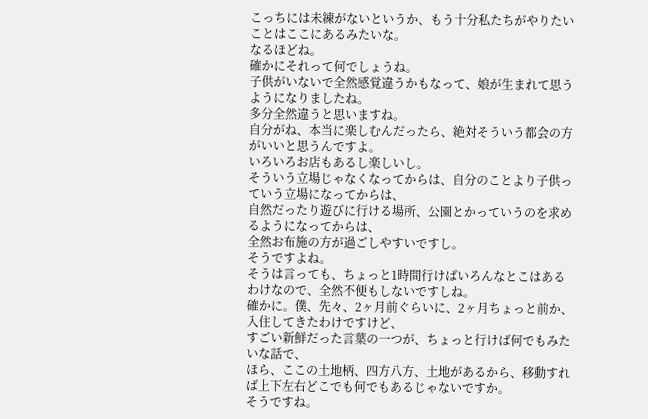こっちには未練がないというか、もう十分私たちがやりたいことはここにあるみたいな。
なるほどね。
確かにそれって何でしょうね。
子供がいないで全然感覚違うかもなって、娘が生まれて思うようになりましたね。
多分全然違うと思いますね。
自分がね、本当に楽しむんだったら、絶対そういう都会の方がいいと思うんですよ。
いろいろお店もあるし楽しいし。
そういう立場じゃなくなってからは、自分のことより子供っていう立場になってからは、
自然だったり遊びに行ける場所、公園とかっていうのを求めるようになってからは、
全然お布施の方が過ごしやすいですし。
そうですよね。
そうは言っても、ちょっと1時間行けばいろんなとこはあるわけなので、全然不便もしないですしね。
確かに。僕、先々、2ヶ月前ぐらいに、2ヶ月ちょっと前か、入住してきたわけですけど、
すごい新鮮だった言葉の一つが、ちょっと行けば何でもみたいな話で、
ほら、ここの土地柄、四方八方、土地があるから、移動すれば上下左右どこでも何でもあるじゃないですか。
そうですね。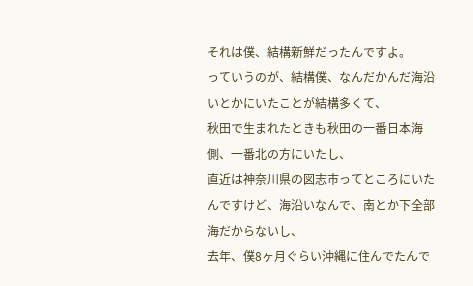それは僕、結構新鮮だったんですよ。
っていうのが、結構僕、なんだかんだ海沿いとかにいたことが結構多くて、
秋田で生まれたときも秋田の一番日本海側、一番北の方にいたし、
直近は神奈川県の図志市ってところにいたんですけど、海沿いなんで、南とか下全部海だからないし、
去年、僕8ヶ月ぐらい沖縄に住んでたんで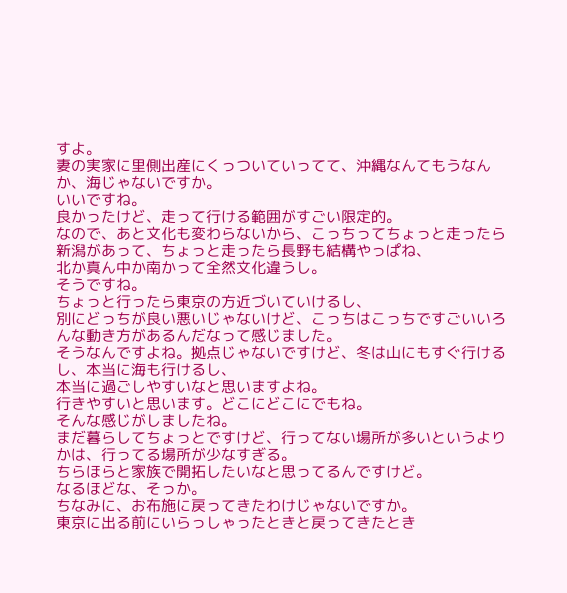すよ。
妻の実家に里側出産にくっついていってて、沖縄なんてもうなんか、海じゃないですか。
いいですね。
良かったけど、走って行ける範囲がすごい限定的。
なので、あと文化も変わらないから、こっちってちょっと走ったら新潟があって、ちょっと走ったら長野も結構やっぱね、
北か真ん中か南かって全然文化違うし。
そうですね。
ちょっと行ったら東京の方近づいていけるし、
別にどっちが良い悪いじゃないけど、こっちはこっちですごいいろんな動き方があるんだなって感じました。
そうなんですよね。拠点じゃないですけど、冬は山にもすぐ行けるし、本当に海も行けるし、
本当に過ごしやすいなと思いますよね。
行きやすいと思います。どこにどこにでもね。
そんな感じがしましたね。
まだ暮らしてちょっとですけど、行ってない場所が多いというよりかは、行ってる場所が少なすぎる。
ちらほらと家族で開拓したいなと思ってるんですけど。
なるほどな、そっか。
ちなみに、お布施に戻ってきたわけじゃないですか。
東京に出る前にいらっしゃったときと戻ってきたとき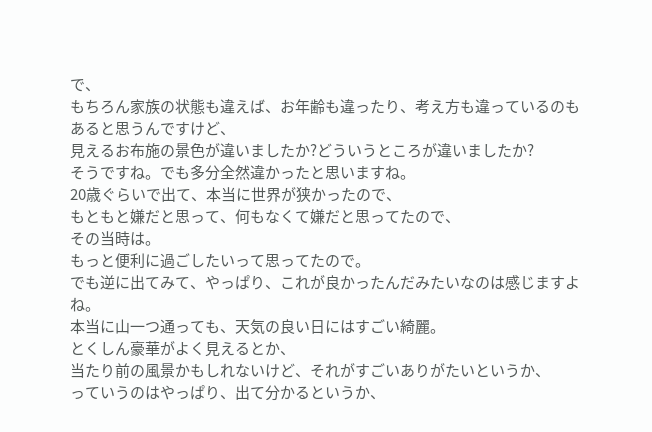で、
もちろん家族の状態も違えば、お年齢も違ったり、考え方も違っているのもあると思うんですけど、
見えるお布施の景色が違いましたか?どういうところが違いましたか?
そうですね。でも多分全然違かったと思いますね。
20歳ぐらいで出て、本当に世界が狭かったので、
もともと嫌だと思って、何もなくて嫌だと思ってたので、
その当時は。
もっと便利に過ごしたいって思ってたので。
でも逆に出てみて、やっぱり、これが良かったんだみたいなのは感じますよね。
本当に山一つ通っても、天気の良い日にはすごい綺麗。
とくしん豪華がよく見えるとか、
当たり前の風景かもしれないけど、それがすごいありがたいというか、
っていうのはやっぱり、出て分かるというか、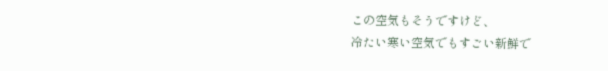この空気もそうですけど、
冷たい寒い空気でもすごい新鮮で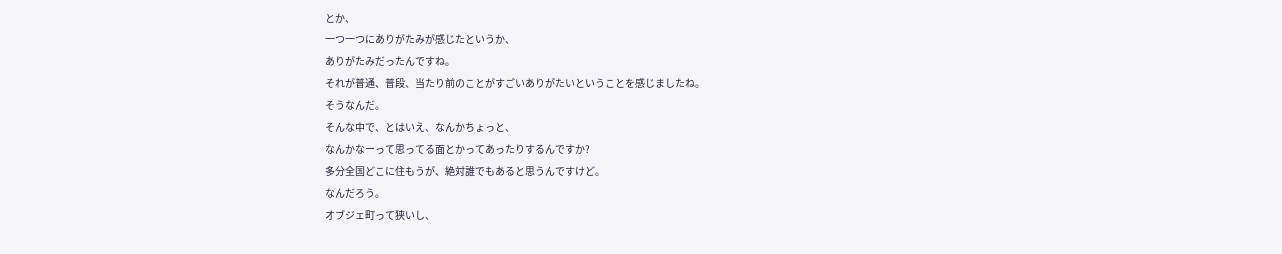とか、
一つ一つにありがたみが感じたというか、
ありがたみだったんですね。
それが普通、普段、当たり前のことがすごいありがたいということを感じましたね。
そうなんだ。
そんな中で、とはいえ、なんかちょっと、
なんかなーって思ってる面とかってあったりするんですか?
多分全国どこに住もうが、絶対誰でもあると思うんですけど。
なんだろう。
オブジェ町って狭いし、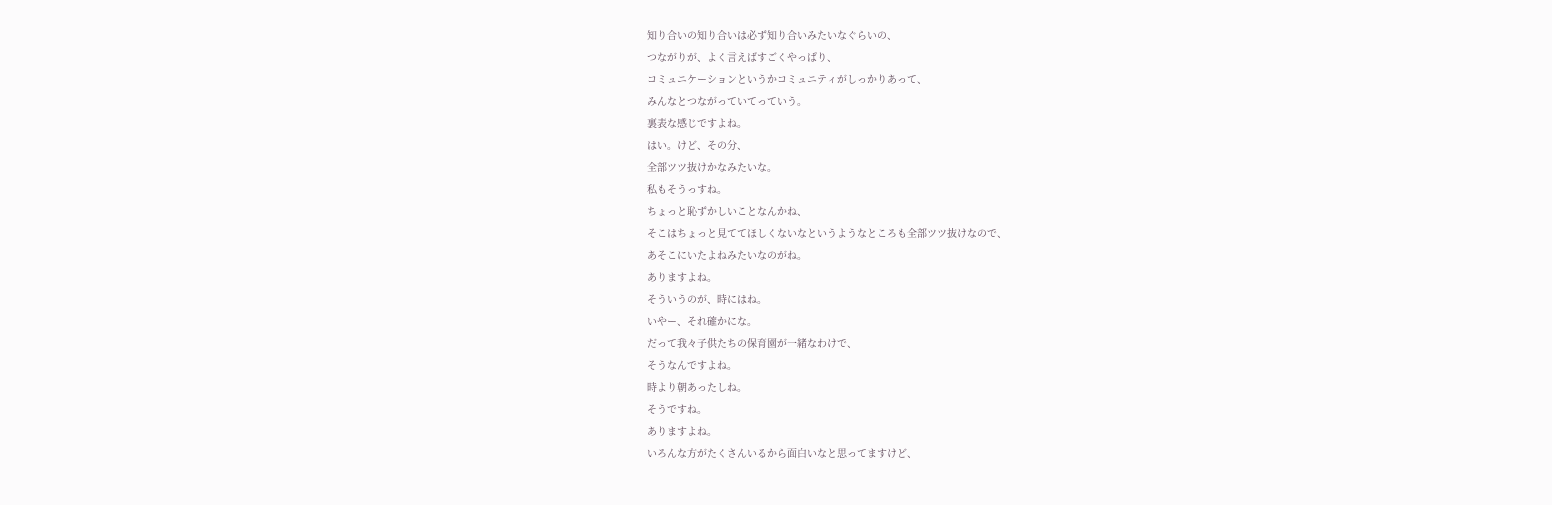知り合いの知り合いは必ず知り合いみたいなぐらいの、
つながりが、よく言えばすごくやっぱり、
コミュニケーションというかコミュニティがしっかりあって、
みんなとつながっていてっていう。
裏表な感じですよね。
はい。けど、その分、
全部ツツ抜けかなみたいな。
私もそうっすね。
ちょっと恥ずかしいことなんかね、
そこはちょっと見ててほしくないなというようなところも全部ツツ抜けなので、
あそこにいたよねみたいなのがね。
ありますよね。
そういうのが、時にはね。
いやー、それ確かにな。
だって我々子供たちの保育園が一緒なわけで、
そうなんですよね。
時より朝あったしね。
そうですね。
ありますよね。
いろんな方がたくさんいるから面白いなと思ってますけど、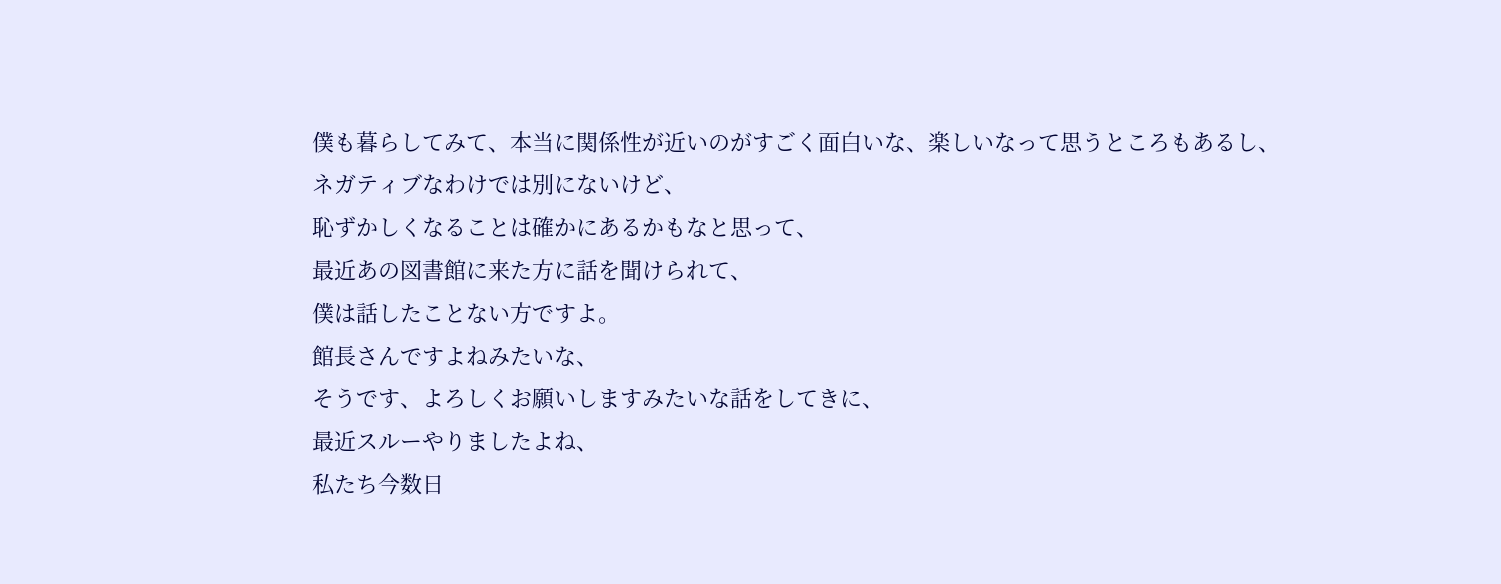僕も暮らしてみて、本当に関係性が近いのがすごく面白いな、楽しいなって思うところもあるし、
ネガティブなわけでは別にないけど、
恥ずかしくなることは確かにあるかもなと思って、
最近あの図書館に来た方に話を聞けられて、
僕は話したことない方ですよ。
館長さんですよねみたいな、
そうです、よろしくお願いしますみたいな話をしてきに、
最近スルーやりましたよね、
私たち今数日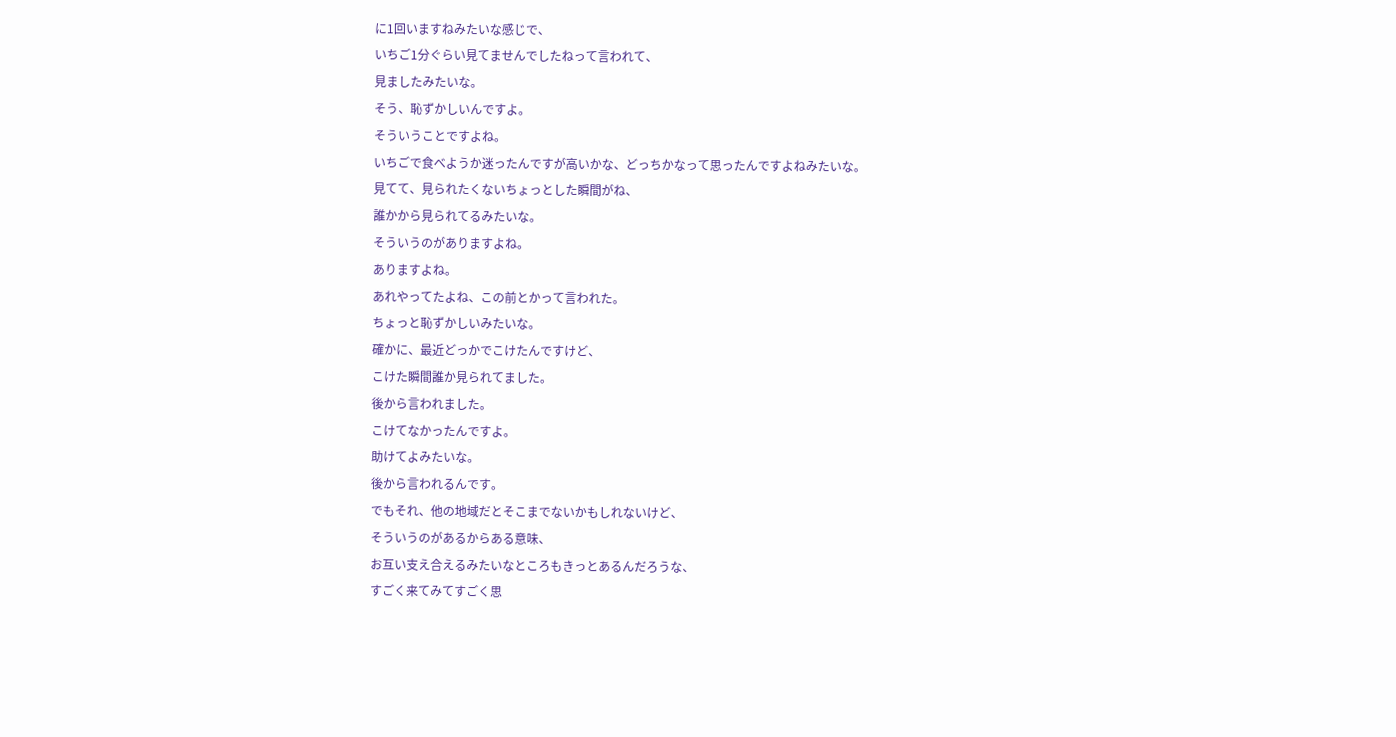に1回いますねみたいな感じで、
いちご1分ぐらい見てませんでしたねって言われて、
見ましたみたいな。
そう、恥ずかしいんですよ。
そういうことですよね。
いちごで食べようか迷ったんですが高いかな、どっちかなって思ったんですよねみたいな。
見てて、見られたくないちょっとした瞬間がね、
誰かから見られてるみたいな。
そういうのがありますよね。
ありますよね。
あれやってたよね、この前とかって言われた。
ちょっと恥ずかしいみたいな。
確かに、最近どっかでこけたんですけど、
こけた瞬間誰か見られてました。
後から言われました。
こけてなかったんですよ。
助けてよみたいな。
後から言われるんです。
でもそれ、他の地域だとそこまでないかもしれないけど、
そういうのがあるからある意味、
お互い支え合えるみたいなところもきっとあるんだろうな、
すごく来てみてすごく思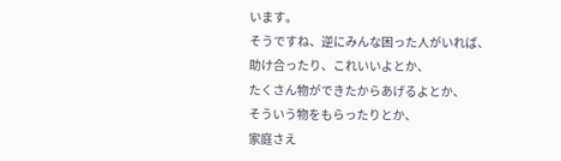います。
そうですね、逆にみんな困った人がいれば、
助け合ったり、これいいよとか、
たくさん物ができたからあげるよとか、
そういう物をもらったりとか、
家庭さえ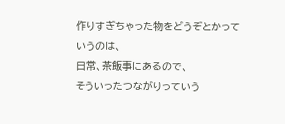作りすぎちゃった物をどうぞとかっていうのは、
日常、茶飯事にあるので、
そういったつながりっていう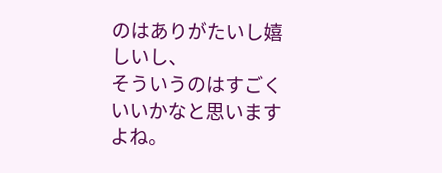のはありがたいし嬉しいし、
そういうのはすごくいいかなと思いますよね。